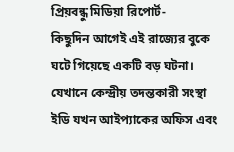প্রিয়বন্ধু মিডিয়া রিপোর্ট-
কিছুদিন আগেই এই রাজ্যের বুকে ঘটে গিয়েছে একটি বড় ঘটনা। যেখানে কেন্দ্রীয় তদন্তকারী সংস্থা ইডি যখন আইপ্যাকের অফিস এবং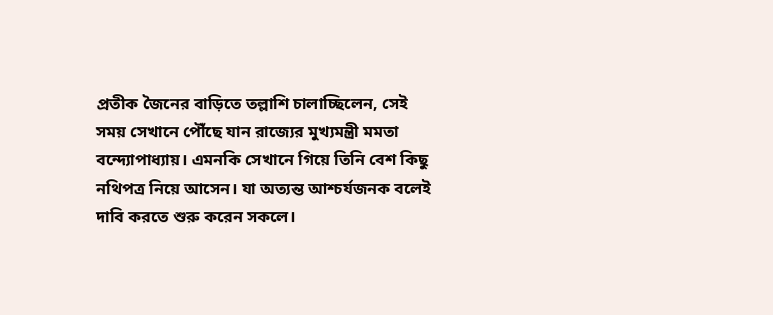প্রতীক জৈনের বাড়িতে তল্লাশি চালাচ্ছিলেন, সেই সময় সেখানে পৌঁছে যান রাজ্যের মুখ্যমন্ত্রী মমতা বন্দ্যোপাধ্যায়। এমনকি সেখানে গিয়ে তিনি বেশ কিছু নথিপত্র নিয়ে আসেন। যা অত্যন্ত আশ্চর্যজনক বলেই দাবি করতে শুরু করেন সকলে।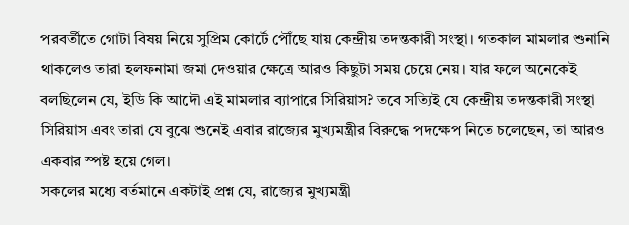পরবর্তীতে গোটা বিষয় নিয়ে সুপ্রিম কোর্টে পৌঁছে যায় কেন্দ্রীয় তদন্তকারী সংস্থা। গতকাল মামলার শুনানি থাকলেও তারা হলফনামা জমা দেওয়ার ক্ষেত্রে আরও কিছুটা সময় চেয়ে নেয়। যার ফলে অনেকেই বলছিলেন যে, ইডি কি আদৌ এই মামলার ব্যাপারে সিরিয়াস? তবে সত্যিই যে কেন্দ্রীয় তদন্তকারী সংস্থা সিরিয়াস এবং তারা যে বুঝে শুনেই এবার রাজ্যের মুখ্যমন্ত্রীর বিরুদ্ধে পদক্ষেপ নিতে চলেছেন, তা আরও একবার স্পষ্ট হয়ে গেল।
সকলের মধ্যে বর্তমানে একটাই প্রশ্ন যে, রাজ্যের মুখ্যমন্ত্রী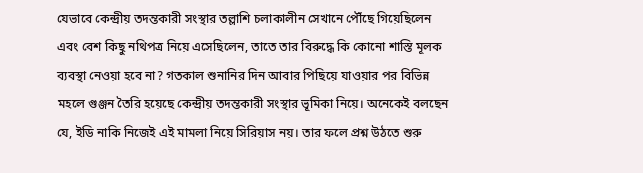যেভাবে কেন্দ্রীয় তদন্তকারী সংস্থার তল্লাশি চলাকালীন সেখানে পৌঁছে গিয়েছিলেন এবং বেশ কিছু নথিপত্র নিয়ে এসেছিলেন, তাতে তার বিরুদ্ধে কি কোনো শাস্তি মূলক ব্যবস্থা নেওয়া হবে না? গতকাল শুনানির দিন আবার পিছিয়ে যাওয়ার পর বিভিন্ন মহলে গুঞ্জন তৈরি হয়েছে কেন্দ্রীয় তদন্তকারী সংস্থার ভূমিকা নিয়ে। অনেকেই বলছেন যে, ইডি নাকি নিজেই এই মামলা নিয়ে সিরিয়াস নয়। তার ফলে প্রশ্ন উঠতে শুরু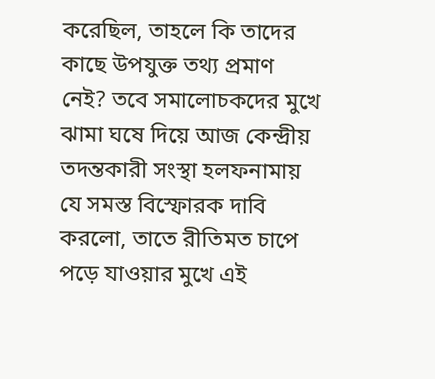করেছিল, তাহলে কি তাদের কাছে উপযুক্ত তথ্য প্রমাণ নেই? তবে সমালোচকদের মুখে ঝামা ঘষে দিয়ে আজ কেন্দ্রীয় তদন্তকারী সংস্থা হলফনামায় যে সমস্ত বিস্ফোরক দাবি করলো, তাতে রীতিমত চাপে পড়ে যাওয়ার মুখে এই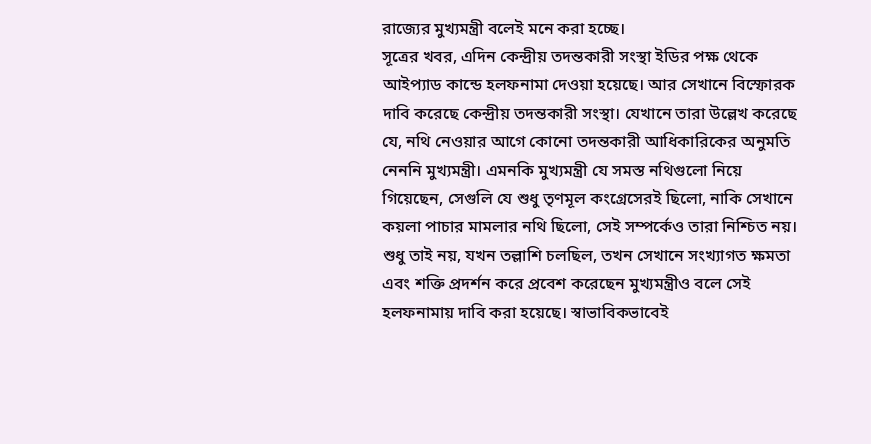রাজ্যের মুখ্যমন্ত্রী বলেই মনে করা হচ্ছে।
সূত্রের খবর, এদিন কেন্দ্রীয় তদন্তকারী সংস্থা ইডির পক্ষ থেকে আইপ্যাড কান্ডে হলফনামা দেওয়া হয়েছে। আর সেখানে বিস্ফোরক দাবি করেছে কেন্দ্রীয় তদন্তকারী সংস্থা। যেখানে তারা উল্লেখ করেছে যে, নথি নেওয়ার আগে কোনো তদন্তকারী আধিকারিকের অনুমতি নেননি মুখ্যমন্ত্রী। এমনকি মুখ্যমন্ত্রী যে সমস্ত নথিগুলো নিয়ে গিয়েছেন, সেগুলি যে শুধু তৃণমূল কংগ্রেসেরই ছিলো, নাকি সেখানে কয়লা পাচার মামলার নথি ছিলো, সেই সম্পর্কেও তারা নিশ্চিত নয়। শুধু তাই নয়, যখন তল্লাশি চলছিল, তখন সেখানে সংখ্যাগত ক্ষমতা এবং শক্তি প্রদর্শন করে প্রবেশ করেছেন মুখ্যমন্ত্রীও বলে সেই হলফনামায় দাবি করা হয়েছে। স্বাভাবিকভাবেই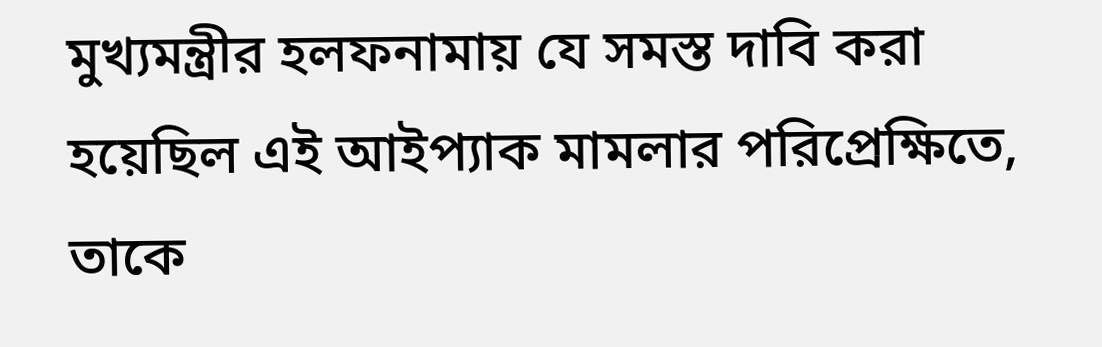মুখ্যমন্ত্রীর হলফনামায় যে সমস্ত দাবি করা হয়েছিল এই আইপ্যাক মামলার পরিপ্রেক্ষিতে, তাকে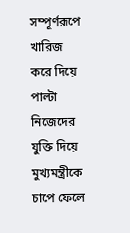সম্পূর্ণরূপে খারিজ করে দিয়ে পাল্টা নিজেদের যুক্তি দিয়ে মুখ্যমন্ত্রীকে চাপে ফেলে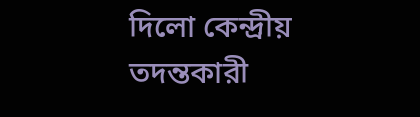দিলো কেন্দ্রীয় তদন্তকারী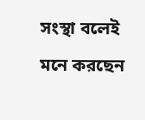সংস্থা বলেই মনে করছেন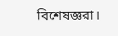বিশেষজ্ঞরা।